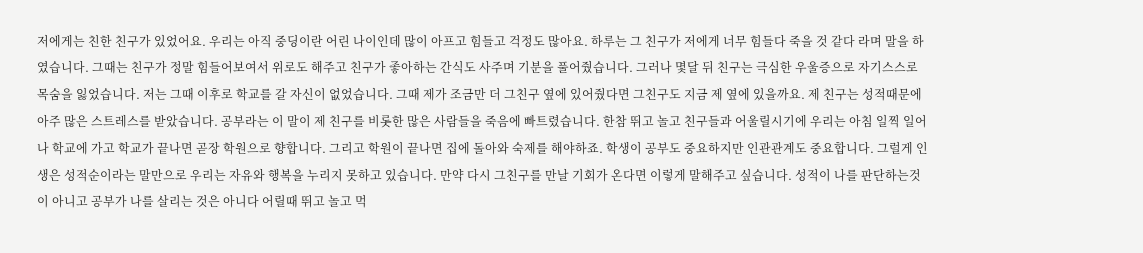저에게는 친한 친구가 있었어요. 우리는 아직 중딩이란 어린 나이인데 많이 아프고 힘들고 걱정도 많아요. 하루는 그 친구가 저에게 너무 힘들다 죽을 것 같다 라며 말을 하였습니다. 그때는 친구가 정말 힘들어보여서 위로도 해주고 친구가 좋아하는 간식도 사주며 기분을 풀어줬습니다. 그러나 몇달 뒤 친구는 극심한 우울증으로 자기스스로 목숨을 잃었습니다. 저는 그때 이후로 학교를 갈 자신이 없었습니다. 그때 제가 조금만 더 그친구 옆에 있어줬다면 그친구도 지금 제 옆에 있을까요. 제 친구는 성적때문에 아주 많은 스트레스를 받았습니다. 공부라는 이 말이 제 친구를 비롯한 많은 사람들을 죽음에 빠트렸습니다. 한참 뛰고 놀고 친구들과 어울릴시기에 우리는 아침 일찍 일어나 학교에 가고 학교가 끝나면 곧장 학원으로 향합니다. 그리고 학원이 끝나면 집에 돌아와 숙제를 해야하죠. 학생이 공부도 중요하지만 인관관계도 중요합니다. 그럴게 인생은 성적순이라는 말만으로 우리는 자유와 행복을 누리지 못하고 있습니다. 만약 다시 그친구를 만날 기회가 온다면 이렇게 말해주고 싶습니다. 성적이 나를 판단하는것이 아니고 공부가 나를 살리는 것은 아니다 어릴때 뛰고 놀고 먹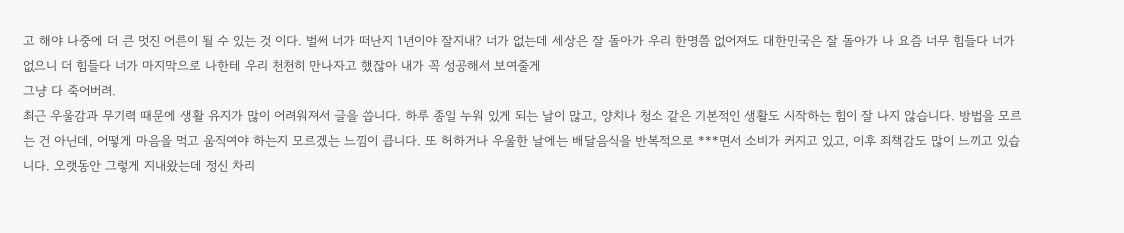고 해야 나중에 더 큰 멋진 어른이 될 수 있는 것 이다. 벌써 너가 떠난지 1년이야 잘지내? 너가 없는데 세상은 잘 돌아가 우리 한명쯤 없어져도 대한민국은 잘 돌아가 나 요즘 너무 힘들다 너가 없으니 더 힘들다 너가 마지막으로 나한테 우리 천천히 만나자고 했잖아 내가 꼭 성공해서 보여줄게
그냥 다 죽어버려.
최근 우울감과 무기력 때문에 생활 유지가 많이 어려워져서 글을 씁니다. 하루 종일 누워 있게 되는 날이 많고, 양치나 청소 같은 기본적인 생활도 시작하는 힘이 잘 나지 않습니다. 방법을 모르는 건 아닌데, 어떻게 마음을 먹고 움직여야 하는지 모르겠는 느낌이 큽니다. 또 허하거나 우울한 날에는 배달음식을 반복적으로 ***면서 소비가 커지고 있고, 이후 죄책감도 많이 느끼고 있습니다. 오랫동안 그렇게 지내왔는데 정신 차리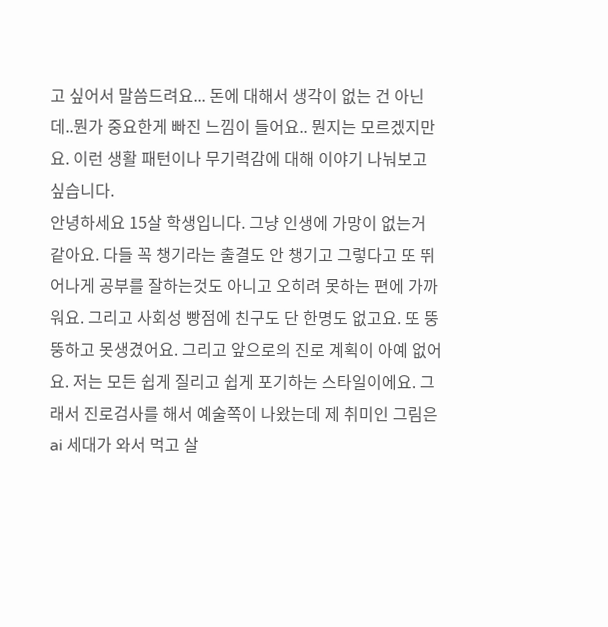고 싶어서 말씀드려요... 돈에 대해서 생각이 없는 건 아닌데..뭔가 중요한게 빠진 느낌이 들어요.. 뭔지는 모르겠지만요. 이런 생활 패턴이나 무기력감에 대해 이야기 나눠보고 싶습니다.
안녕하세요 15살 학생입니다. 그냥 인생에 가망이 없는거 같아요. 다들 꼭 챙기라는 출결도 안 챙기고 그렇다고 또 뛰어나게 공부를 잘하는것도 아니고 오히려 못하는 편에 가까워요. 그리고 사회성 빵점에 친구도 단 한명도 없고요. 또 뚱뚱하고 못생겼어요. 그리고 앞으로의 진로 계획이 아예 없어요. 저는 모든 쉽게 질리고 쉽게 포기하는 스타일이에요. 그래서 진로검사를 해서 예술쪽이 나왔는데 제 취미인 그림은 ai 세대가 와서 먹고 살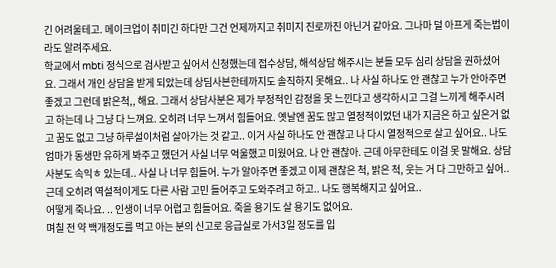긴 어려울테고. 메이크업이 취미긴 하다만 그건 언제까지고 취미지 진로까진 아닌거 같아요. 그나마 덜 아프게 죽는법이라도 알려주세요.
학교에서 mbti 정식으로 검사받고 싶어서 신청했는데 접수상담, 해석상담 해주시는 분들 모두 심리 상담을 권하셨어요. 그래서 개인 상담을 받게 되았는데 상딤사븐한테까지도 솔직하지 못해요.. 나 사실 하나도 안 괜찮고 누가 안아주면 좋겠고 그런데 밝은척,, 해요. 그래서 상담사분은 제가 부정적인 감정을 못 느낀다고 생각하시고 그걸 느끼게 해주시려고 하는데 나 그냥 다 느껴요. 오히려 너무 느껴서 힘들어요. 옛날엔 꿈도 많고 열정적이었던 내가 지금은 하고 싶은거 없고 꿈도 없고 그냥 하루설이처럼 살아가는 것 같고.. 이거 사실 하나도 안 괜찮고 나 다시 열정적으로 살고 싶어요.. 나도 엄마가 동생만 유하게 봐주고 했던거 사실 너무 억울했고 미웠어요. 나 안 괜찮아. 근데 아무한테도 이걸 못 말해요. 상담사분도 속익ㅎ 있는데.. 사실 나 너무 힘들어. 누가 알아주면 좋겠고 이제 괜찮은 척, 밝은 척, 웃는 거 다 그만하고 싶어.. 근데 오히려 역설적이게도 다른 사람 고민 들어주고 도와주려고 하고.. 나도 행복해지고 싶어요..
어떻게 죽나요. .. 인생이 너무 어렵고 힘들어요. 죽을 용기도 살 용기도 없어요.
며칠 전 약 백개정도를 먹고 아는 분의 신고로 응급실로 가서3일 정도를 입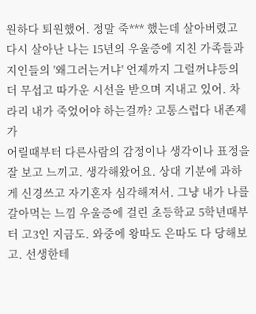원하다 퇴원했어. 정말 죽*** 했는데 살아버렸고 다시 살아난 나는 15년의 우울증에 지친 가족들과 지인들의 '왜그러는거냐' 언제까지 그럴꺼냐등의 더 무섭고 따가운 시선을 받으며 지내고 있어. 차라리 내가 죽었어야 하는걸까? 고통스럽다 내존제가
어릴때부터 다른사람의 감정이나 생각이나 표정을 잘 보고 느끼고. 생각해왔어요. 상대 기분에 과하게 신경쓰고 자기혼자 심각해져서. 그냥 내가 나를 갈아먹는 느낌 우울증에 걸린 초등학교 5학년때부터 고3인 지금도. 와중에 왕따도 은따도 다 당해보고. 선생한테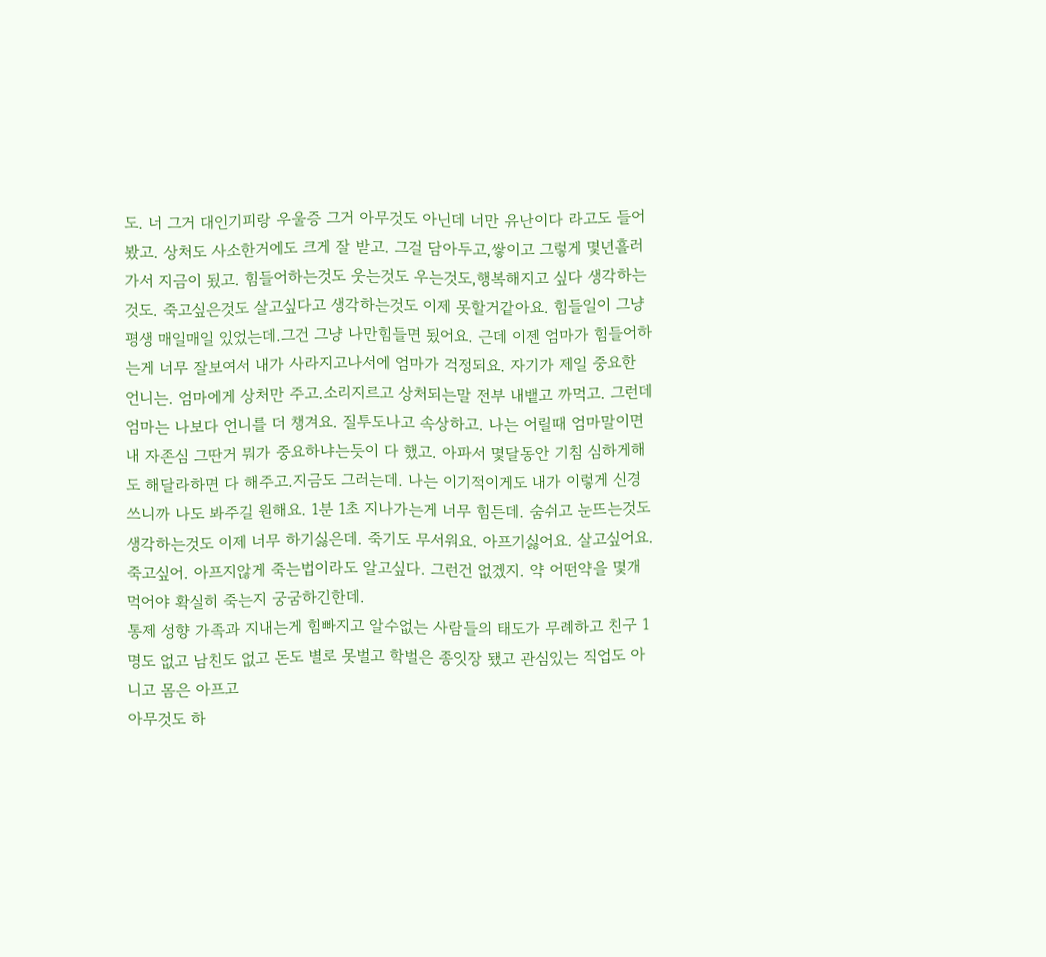도. 너 그거 대인기피랑 우울증 그거 아무것도 아닌데 너만 유난이다 라고도 들어봤고. 상처도 사소한거에도 크게 잘 받고. 그걸 담아두고,쌓이고 그렇게 몇년흘러가서 지금이 됬고. 힘들어하는것도 웃는것도 우는것도,행복해지고 싶다 생각하는것도. 죽고싶은것도 살고싶다고 생각하는것도 이제 못할거같아요. 힘들일이 그냥 평생 매일매일 있었는데.그건 그냥 나만힘들면 됬어요. 근데 이젠 엄마가 힘들어하는게 너무 잘보여서 내가 사라지고나서에 엄마가 걱정되요. 자기가 제일 중요한 언니는. 엄마에게 상처만 주고.소리지르고 상처되는말 전부 내뱉고 까먹고. 그런데 엄마는 나보다 언니를 더 챙겨요. 질투도나고 속상하고. 나는 어릴때 엄마말이면 내 자존심 그딴거 뭐가 중요하냐는듯이 다 했고. 아파서 몇달동안 기침 심하게해도 해달라하면 다 해주고.지금도 그러는데. 나는 이기적이게도 내가 이렇게 신경쓰니까 나도 봐주길 원해요. 1분 1초 지나가는게 너무 힘든데. 숨쉬고 눈뜨는것도 생각하는것도 이제 너무 하기싫은데. 죽기도 무서워요. 아프기싫어요. 살고싶어요. 죽고싶어. 아프지않게 죽는법이라도 알고싶다. 그런건 없겠지. 약 어떤약을 몇개 먹어야 확실히 죽는지 궁굼하긴한데.
통제 성향 가족과 지내는게 힘빠지고 알수없는 사람들의 태도가 무례하고 친구 1명도 없고 남친도 없고 돈도 별로 못벌고 학벌은 종잇장 됐고 관심있는 직업도 아니고 몸은 아프고
아무것도 하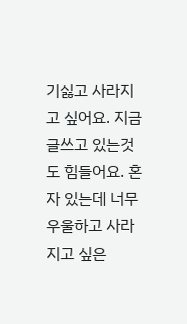기싫고 사라지고 싶어요. 지금 글쓰고 있는것도 힘들어요. 혼자 있는데 너무 우울하고 사라지고 싶은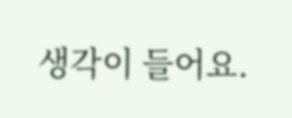생각이 들어요.